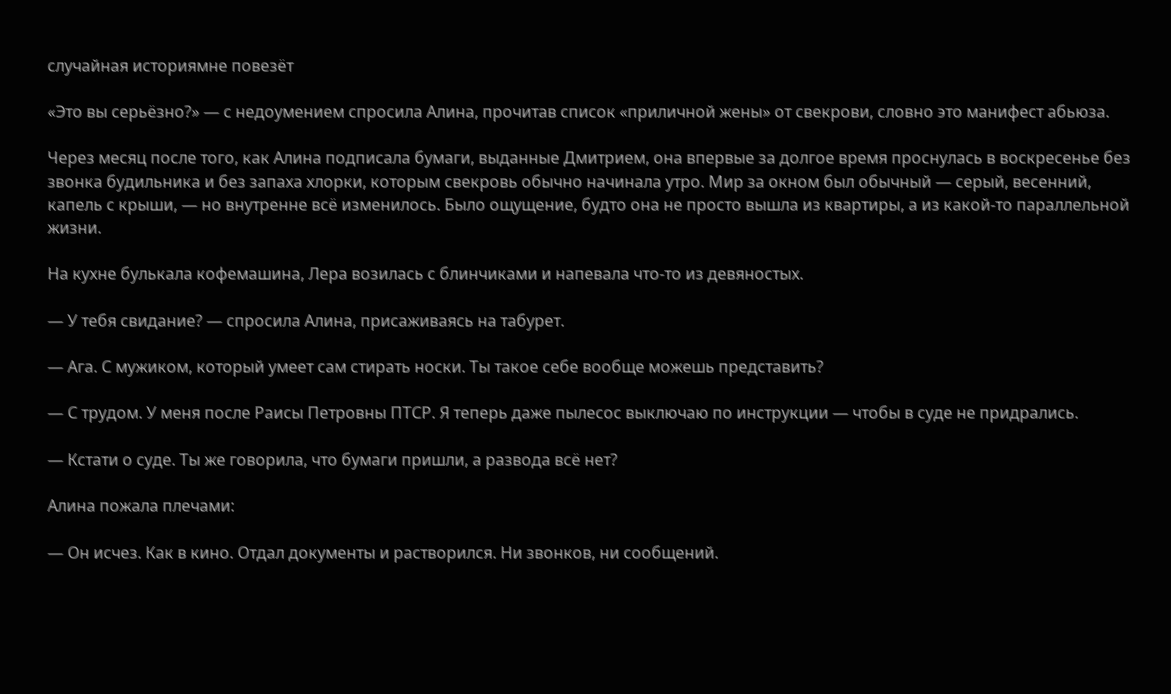случайная историямне повезёт

«Это вы серьёзно?» — с недоумением спросила Алина, прочитав список «приличной жены» от свекрови, словно это манифест абьюза.

Через месяц после того, как Алина подписала бумаги, выданные Дмитрием, она впервые за долгое время проснулась в воскресенье без звонка будильника и без запаха хлорки, которым свекровь обычно начинала утро. Мир за окном был обычный — серый, весенний, капель с крыши, — но внутренне всё изменилось. Было ощущение, будто она не просто вышла из квартиры, а из какой-то параллельной жизни.

На кухне булькала кофемашина, Лера возилась с блинчиками и напевала что-то из девяностых.

— У тебя свидание? — спросила Алина, присаживаясь на табурет.

— Ага. С мужиком, который умеет сам стирать носки. Ты такое себе вообще можешь представить?

— С трудом. У меня после Раисы Петровны ПТСР. Я теперь даже пылесос выключаю по инструкции — чтобы в суде не придрались.

— Кстати о суде. Ты же говорила, что бумаги пришли, а развода всё нет?

Алина пожала плечами:

— Он исчез. Как в кино. Отдал документы и растворился. Ни звонков, ни сообщений.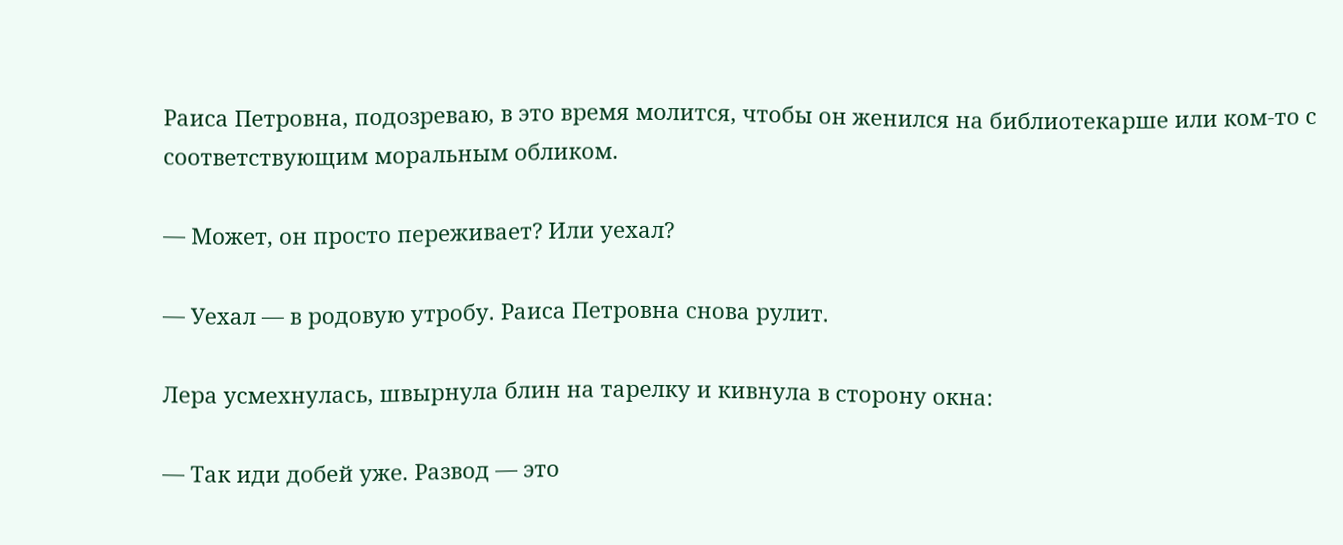Раиса Петровна, подозреваю, в это время молится, чтобы он женился на библиотекарше или ком-то с соответствующим моральным обликом.

— Может, он просто переживает? Или уехал?

— Уехал — в родовую утробу. Раиса Петровна снова рулит.

Лера усмехнулась, швырнула блин на тарелку и кивнула в сторону окна:

— Так иди добей уже. Развод — это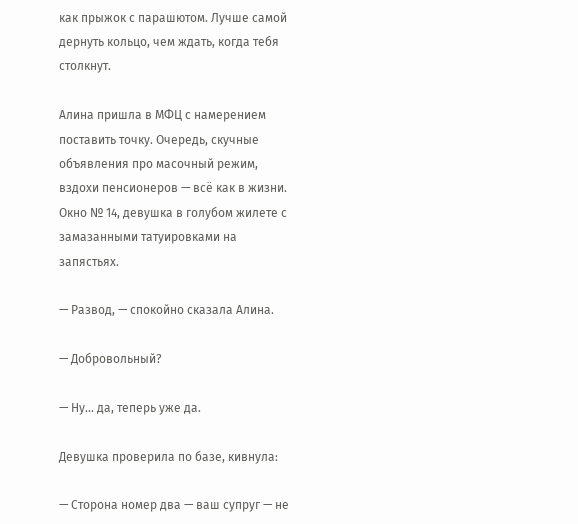как прыжок с парашютом. Лучше самой дернуть кольцо, чем ждать, когда тебя столкнут.

Алина пришла в МФЦ с намерением поставить точку. Очередь, скучные объявления про масочный режим, вздохи пенсионеров — всё как в жизни. Окно № 14, девушка в голубом жилете с замазанными татуировками на запястьях.

— Развод, — спокойно сказала Алина.

— Добровольный?

— Ну… да, теперь уже да.

Девушка проверила по базе, кивнула:

— Сторона номер два — ваш супруг — не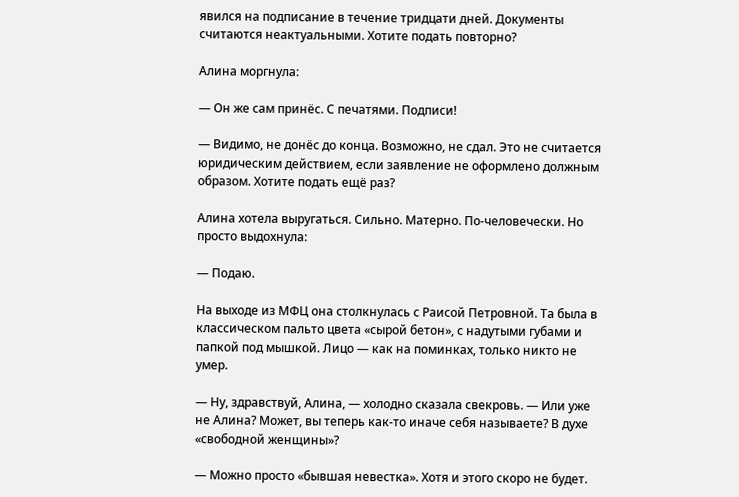явился на подписание в течение тридцати дней. Документы считаются неактуальными. Хотите подать повторно?

Алина моргнула:

— Он же сам принёс. С печатями. Подписи!

— Видимо, не донёс до конца. Возможно, не сдал. Это не считается юридическим действием, если заявление не оформлено должным образом. Хотите подать ещё раз?

Алина хотела выругаться. Сильно. Матерно. По-человечески. Но просто выдохнула:

— Подаю.

На выходе из МФЦ она столкнулась с Раисой Петровной. Та была в классическом пальто цвета «сырой бетон», с надутыми губами и папкой под мышкой. Лицо — как на поминках, только никто не умер.

— Ну, здравствуй, Алина, — холодно сказала свекровь. — Или уже не Алина? Может, вы теперь как-то иначе себя называете? В духе «свободной женщины»?

— Можно просто «бывшая невестка». Хотя и этого скоро не будет.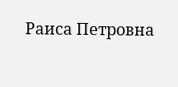Раиса Петровна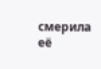смерила её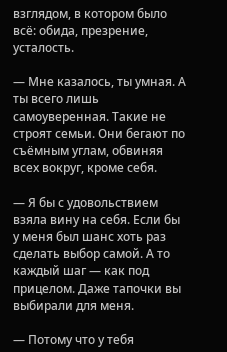взглядом, в котором было всё: обида, презрение, усталость.

— Мне казалось, ты умная. А ты всего лишь самоуверенная. Такие не строят семьи. Они бегают по съёмным углам, обвиняя всех вокруг, кроме себя.

— Я бы с удовольствием взяла вину на себя. Если бы у меня был шанс хоть раз сделать выбор самой. А то каждый шаг — как под прицелом. Даже тапочки вы выбирали для меня.

— Потому что у тебя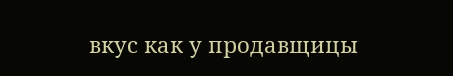вкус как у продавщицы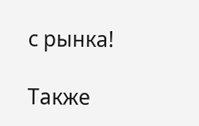с рынка!

Также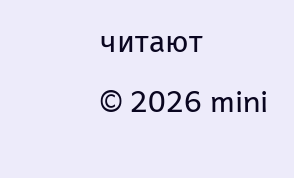читают
© 2026 mini